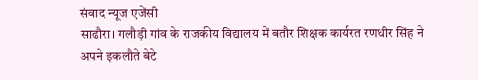संवाद न्यूज एजेंसी
साढौरा। गलौड़ी गांव के राजकीय विद्यालय में बतौर शिक्षक कार्यरत रणधीर सिंह ने अपने इकलौते बेटे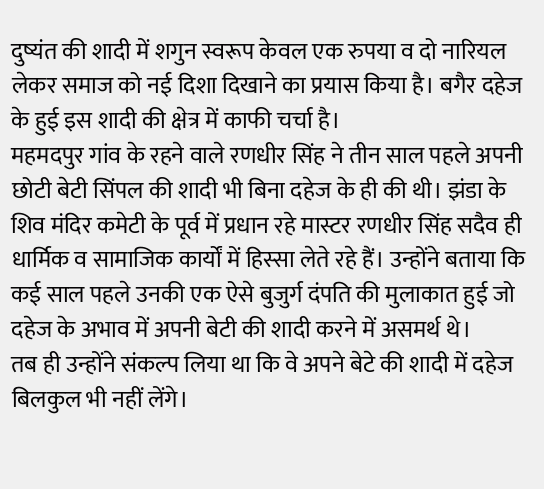दुष्यंत की शादी में शगुन स्वरूप केवल एक रुपया व दो नारियल लेकर समाज को नई दिशा दिखाने का प्रयास किया है। बगैर दहेज के हुई इस शादी की क्षेत्र में काफी चर्चा है।
महमदपुर गांव के रहने वाले रणधीर सिंह ने तीन साल पहले अपनी छोटी बेटी सिंपल की शादी भी बिना दहेज के ही की थी। झंडा के शिव मंदिर कमेटी के पूर्व में प्रधान रहे मास्टर रणधीर सिंह सदैव ही धार्मिक व सामाजिक कार्यों में हिस्सा लेते रहे हैं। उन्होंने बताया कि कई साल पहले उनकी एक ऐसे बुजुर्ग दंपति की मुलाकात हुई जो दहेज के अभाव में अपनी बेटी की शादी करने में असमर्थ थे।
तब ही उन्होंने संकल्प लिया था कि वे अपने बेटे की शादी में दहेज बिलकुल भी नहीं लेंगे।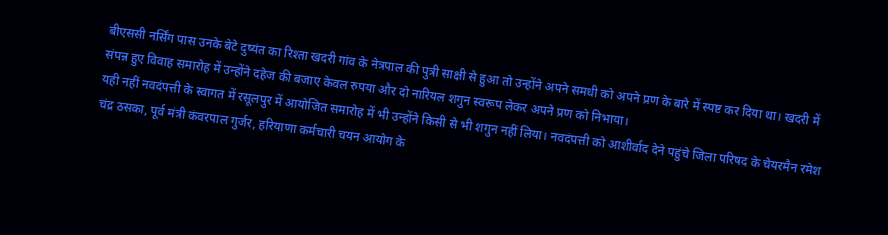बीएससी नर्सिंग पास उनके बेटे दुष्यंत का रिश्ता खदरी गांव के नेत्रपाल की पुत्री साक्षी से हुआ तो उन्होंने अपने समधी को अपने प्रण के बारे में स्पष्ट कर दिया था। खदरी में संपन्न हुए विवाह समारोह में उन्होंने दहेज की बजाए केवल रुपया और दो नारियल शगुन स्वरूप लेकर अपने प्रण को निभाया।
यही नहीं नवदंपत्ती के स्वागत में रसूलपुर में आयोजित समारोह में भी उन्होंने किसी से भी शगुन नहीं लिया। नवदंपत्ती को आशीर्वाद देने पहुंचे जिला परिषद के चेयरमैन रमेश चंद्र ठसका, पूर्व मंत्री कंवरपाल गुर्जर, हरियाणा कर्मचारी चयन आयोग के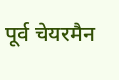पूर्व चेयरमैन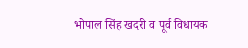भोपाल सिंह खदरी व पूर्व विधायक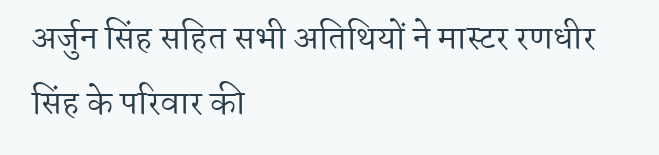अर्जुन सिंह सहित सभी अतिथियों ने मास्टर रणधीर सिंह के परिवार की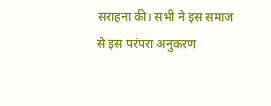सराहना की। सभी ने इस समाज से इस परंपरा अनुकरण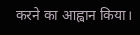करने का आह्वान किया।